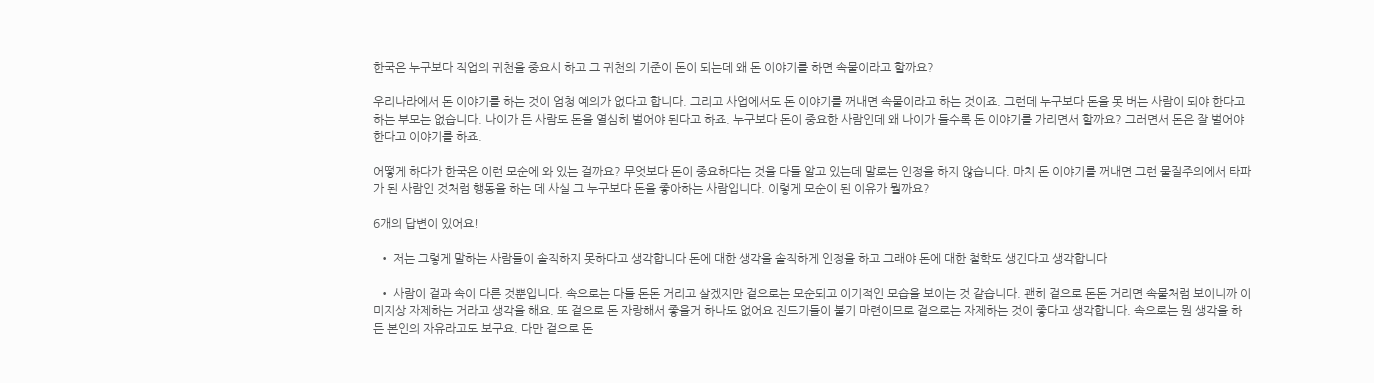한국은 누구보다 직업의 귀천을 중요시 하고 그 귀천의 기준이 돈이 되는데 왜 돈 이야기를 하면 속물이라고 할까요?

우리나라에서 돈 이야기를 하는 것이 엄청 예의가 없다고 합니다. 그리고 사업에서도 돈 이야기를 꺼내면 속물이라고 하는 것이죠. 그런데 누구보다 돈을 못 버는 사람이 되야 한다고 하는 부모는 없습니다. 나이가 든 사람도 돈을 열심히 벌어야 된다고 하죠. 누구보다 돈이 중요한 사람인데 왜 나이가 들수록 돈 이야기를 가리면서 할까요? 그러면서 돈은 잘 벌어야 한다고 이야기를 하죠.

어떻게 하다가 한국은 이런 모순에 와 있는 걸까요? 무엇보다 돈이 중요하다는 것을 다들 알고 있는데 말로는 인정을 하지 않습니다. 마치 돈 이야기를 꺼내면 그런 물질주의에서 타파가 된 사람인 것처럼 행동을 하는 데 사실 그 누구보다 돈을 좋아하는 사람입니다. 이렇게 모순이 된 이유가 뭘까요?

6개의 답변이 있어요!

  • 저는 그렇게 말하는 사람들이 솔직하지 못하다고 생각합니다 돈에 대한 생각을 솔직하게 인정을 하고 그래야 돈에 대한 철학도 생긴다고 생각합니다

  • 사람이 겉과 속이 다른 것뿐입니다. 속으로는 다들 돈돈 거리고 살겠지만 겉으로는 모순되고 이기적인 모습을 보이는 것 같습니다. 괜히 겉으로 돈돈 거리면 속물처럼 보이니까 이미지상 자제하는 거라고 생각을 해요. 또 겉으로 돈 자랑해서 좋을거 하나도 없어요 진드기들이 붙기 마련이므로 겉으로는 자제하는 것이 좋다고 생각합니다. 속으로는 뭔 생각을 하든 본인의 자유라고도 보구요. 다만 겉으로 돈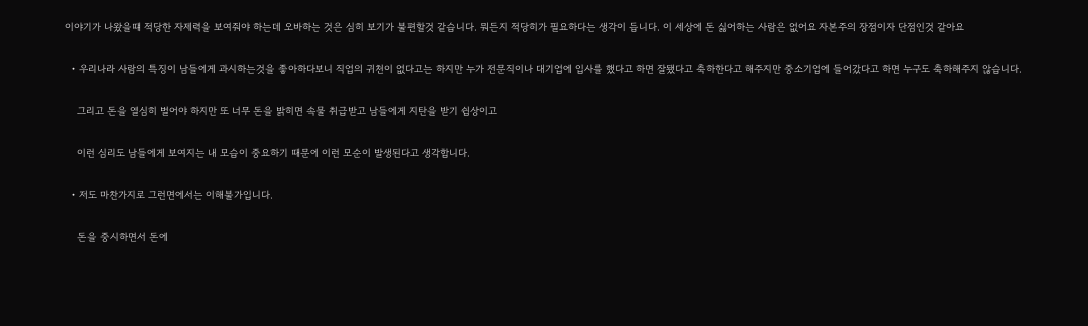이야기가 나왔을떄 적당한 자제력을 보여줘야 하는데 오바하는 것은 심히 보기가 불편할것 같습니다. 뭐든지 적당히가 필요하다는 생각이 듭니다. 이 세상에 돈 싫어하는 사람은 없어요 자본주의 장점이자 단점인것 같아요

  • 우리나라 사람의 특징이 남들에게 과시하는것을 좋아하다보니 직업의 귀천이 없다고는 하지만 누가 전문직이나 대기업에 입사를 했다고 하면 잘됐다고 축하한다고 해주지만 중소기업에 들어갔다고 하면 누구도 축하해주지 않습니다.

    그리고 돈을 열심히 벌어야 하지만 또 너무 돈을 밝히면 속물 취급받고 남들에게 지탄을 받기 쉽상이고

    이런 심리도 남들에게 보여지는 내 모습이 중요하기 때문에 이런 모순이 발생된다고 생각합니다.

  • 저도 마찬가지로 그런면에서는 이해불가입니다.

    돈을 중시하면서 돈에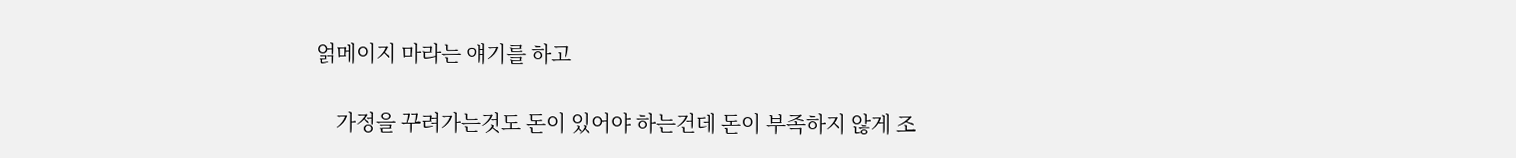얽메이지 마라는 얘기를 하고

    가정을 꾸려가는것도 돈이 있어야 하는건데 돈이 부족하지 않게 조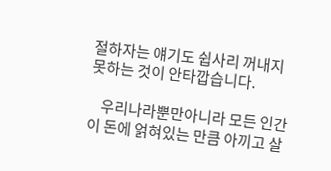절하자는 얘기도 쉽사리 꺼내지 못하는 것이 안타깝습니다.

    우리나라뿐만아니라 모든 인간이 돈에 얽혀있는 만큼 아끼고 살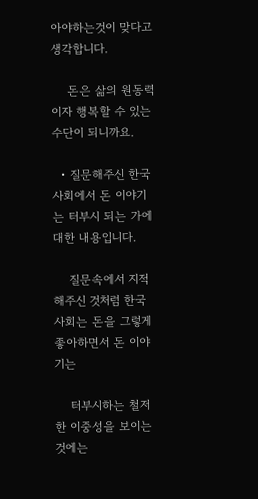아야하는것이 맞다고 생각합니다.

    돈은 삶의 원동력이자 행복할 수 있는 수단이 되니까요.

  • 질문해주신 한국 사회에서 돈 이야기는 터부시 되는 가에 대한 내용입니다.

    질문속에서 지적해주신 것처럼 한국 사회는 돈을 그렇게 좋아하면서 돈 이야기는

    터부시하는 철저한 이중성을 보이는 것에는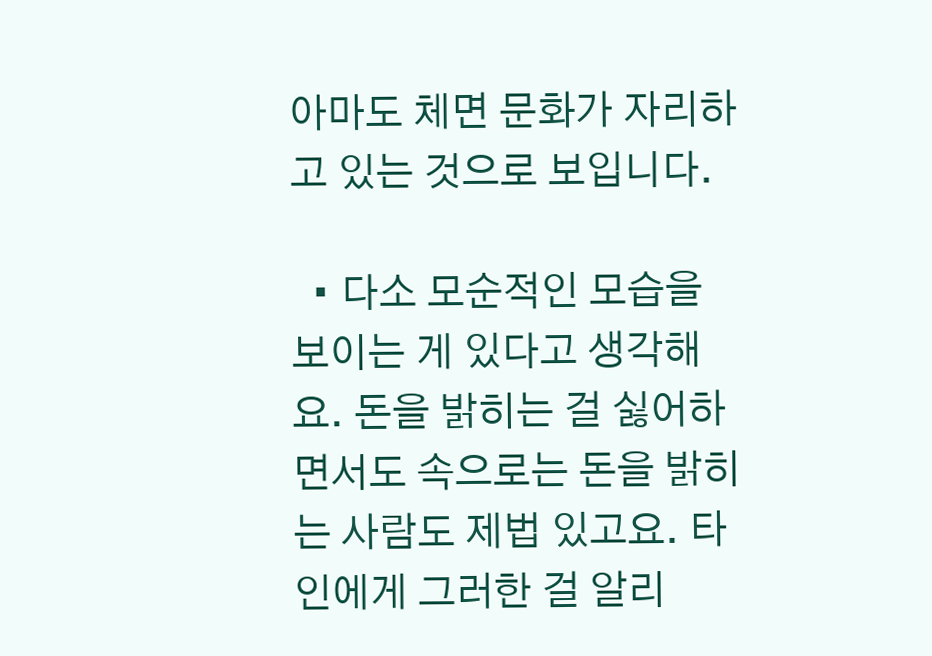아마도 체면 문화가 자리하고 있는 것으로 보입니다.

  • 다소 모순적인 모습을 보이는 게 있다고 생각해요. 돈을 밝히는 걸 싫어하면서도 속으로는 돈을 밝히는 사람도 제법 있고요. 타인에게 그러한 걸 알리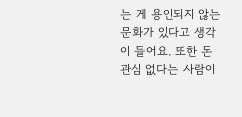는 게 용인되지 않는 문화가 있다고 생각이 들어요. 또한 돈 관심 없다는 사람이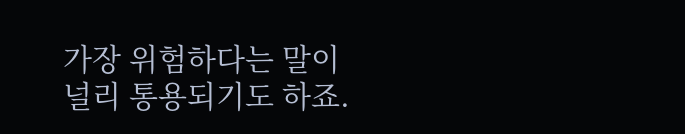가장 위험하다는 말이 널리 통용되기도 하죠.